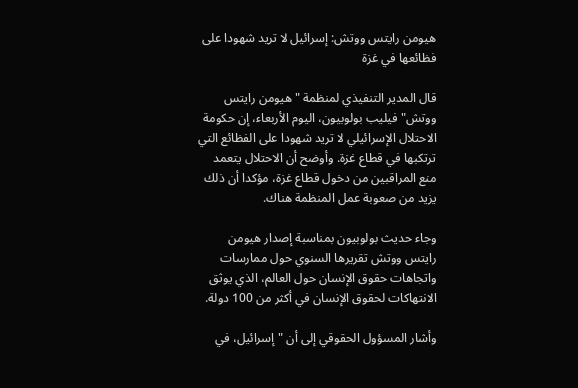هيومن رايتس ووتش: إسرائيل لا تريد شهودا على فظائعها في غزة

قال المدير التنفيذي لمنظمة "هيومن رايتس ووتش" فيليب بولوبيون، اليوم الأربعاء، إن حكومة الاحتلال الإسرائيلي لا تريد شهودا على الفظائع التي ترتكبها في قطاع غزة. وأوضح أن الاحتلال يتعمد منع المراقبين من دخول قطاع غزة، مؤكدا أن ذلك يزيد من صعوبة عمل المنظمة هناك.

وجاء حديث بولوبيون بمناسبة إصدار هيومن رايتس ووتش تقريرها السنوي حول ممارسات واتجاهات حقوق الإنسان حول العالم، الذي يوثق الانتهاكات لحقوق الإنسان في أكثر من 100 دولة.

وأشار المسؤول الحقوقي إلى أن "إسرائيل، في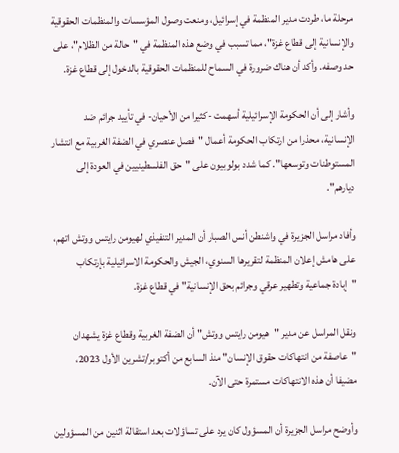مرحلة ما، طردت مدير المنظمة في إسرائيل، ومنعت وصول المؤسسات والمنظمات الحقوقية والإنسانية إلى قطاع غزة"، مما تسبب في وضع هذه المنظمة في "حالة من الظلام"، على حد وصفه. وأكد أن هناك ضرورة في السماح للمنظمات الحقوقية بالدخول إلى قطاع غزة.

وأشار إلى أن الحكومة الإسرائيلية أسهمت -كثيرا من الأحيان- في تأييد جرائم ضد الإنسانية، محذرا من ارتكاب الحكومة أعمال "فصل عنصري في الضفة الغربية مع انتشار المستوطنات وتوسعها". كما شدد بولوبيون على "حق الفلسطينيين في العودة إلى ديارهم".

وأفاد مراسل الجزيرة في واشنطن أنس الصبار أن المدير التنفيذي لهيومن رايتس ووتش اتهم، على هامش إعلان المنظمة لتقريرها السنوي، الجيش والحكومة الاسرائيلية بإرتكاب "إبادة جماعية وتطهير عرقي وجرائم بحق الإنسانية" في قطاع غزة.

ونقل المراسل عن مدير "هيومن رايتس ووتش" أن الضفة الغربية وقطاع غزة يشهدان "عاصفة من انتهاكات حقوق الإنسان" منذ السابع من أكتوبر/تشرين الأول 2023، مضيفا أن هذه الانتهاكات مستمرة حتى الآن.

وأوضح مراسل الجزيرة أن المسؤول كان يرد على تساؤلات بعد استقالة اثنين من المسؤولين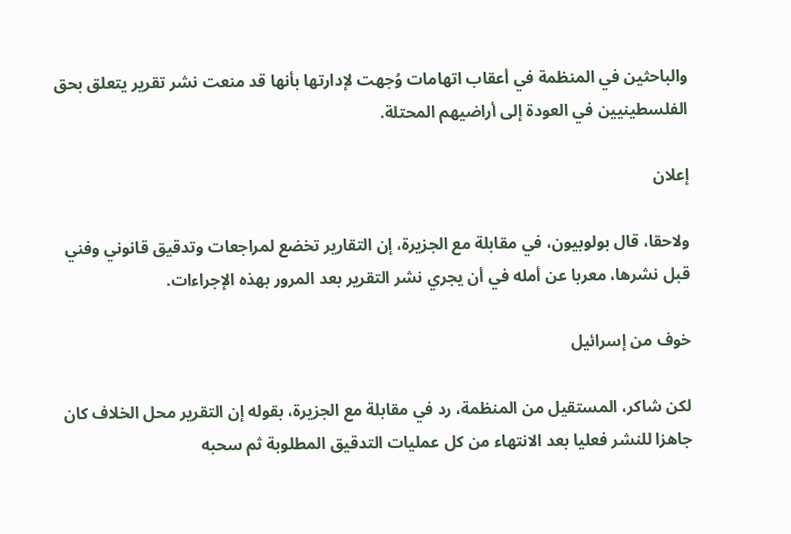والباحثين في المنظمة في أعقاب اتهامات وُجهت لإدارتها بأنها قد منعت نشر تقرير يتعلق بحق الفلسطينيين في العودة إلى أراضيهم المحتلة.

إعلان

ولاحقا، قال بولوبيون، في مقابلة مع الجزيرة، إن التقارير تخضع لمراجعات وتدقيق قانوني وفني قبل نشرها، معربا عن أمله في أن يجري نشر التقرير بعد المرور بهذه الإجراءات.

خوف من إسرائيل

لكن شاكر، المستقيل من المنظمة، رد في مقابلة مع الجزيرة، بقوله إن التقرير محل الخلاف كان جاهزا للنشر فعليا بعد الانتهاء من كل عمليات التدقيق المطلوبة ثم سحبه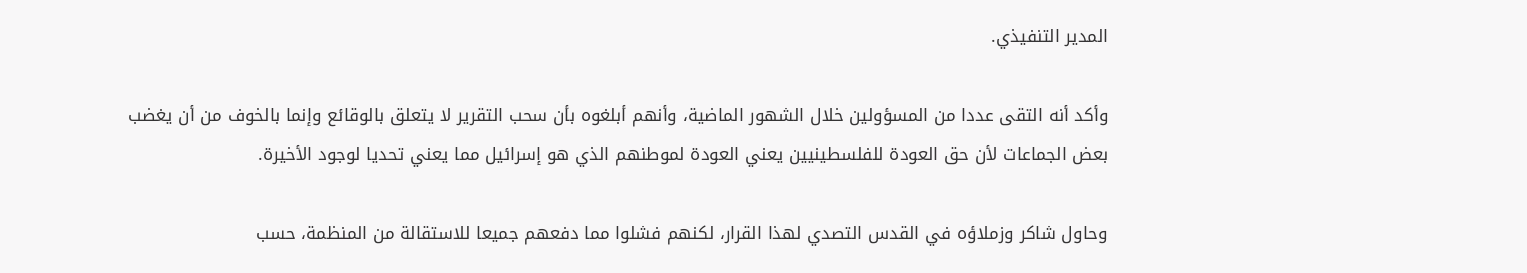المدير التنفيذي.

وأكد أنه التقى عددا من المسؤولين خلال الشهور الماضية، وأنهم أبلغوه بأن سحب التقرير لا يتعلق بالوقائع وإنما بالخوف من أن يغضب بعض الجماعات لأن حق العودة للفلسطينيين يعني العودة لموطنهم الذي هو إسرائيل مما يعني تحديا لوجود الأخيرة.

وحاول شاكر وزملاؤه في القدس التصدي لهذا القرار، لكنهم فشلوا مما دفعهم جميعا للاستقالة من المنظمة، حسب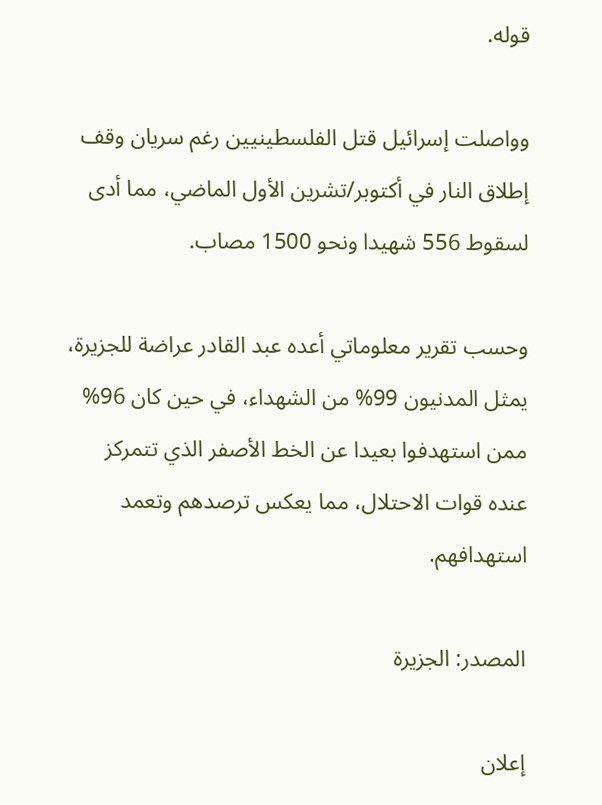قوله.

وواصلت إسرائيل قتل الفلسطينيين رغم سريان وقف إطلاق النار في أكتوبر/تشرين الأول الماضي، مما أدى لسقوط 556 شهيدا ونحو 1500 مصاب.

وحسب تقرير معلوماتي أعده عبد القادر عراضة للجزيرة، يمثل المدنيون 99% من الشهداء، في حين كان 96% ممن استهدفوا بعيدا عن الخط الأصفر الذي تتمركز عنده قوات الاحتلال، مما يعكس ترصدهم وتعمد استهدافهم.

المصدر: الجزيرة

إعلان